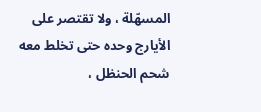المسهّلة ، ولا تقتصر على الأيارج وحده حتى تخلط معه شحم الحنظل ،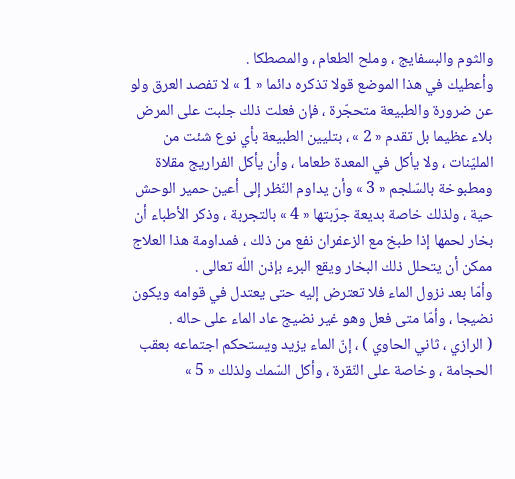والثوم والبسفايج ، وملح الطعام ، والمصطكا .
وأعطيك في هذا الموضع قولا تذكره دائما « 1 » لا تفصد العرق ولو عن ضرورة والطبيعة متحجّرة ، فإن فعلت ذلك جلبت على المرض بلاء عظيما بل تقدم « 2 » ، بتليين الطبيعة بأي نوع شئت من المليّنات ، ولا يأكل في المعدة طعاما ، وأن يأكل الفراريج مقلاة ومطبوخة بالسّلجم « 3 » وأن يداوم النّظر إلى أعين حمير الوحش حية ، ولذلك خاصة بديعة جرّبتها « 4 » بالتجربة ، وذكر الأطباء أن بخار لحمها إذا طبخ مع الزعفران نفع من ذلك ، فمداومة هذا العلاج ممكن أن يتحلل ذلك البخار ويقع البرء بإذن اللّه تعالى .
وأمّا بعد نزول الماء فلا تعترض إليه حتى يعتدل في قوامه ويكون نضيجا ، وأمّا متى فعل وهو غير نضيج عاد الماء على حاله .
( الرازي ، ثاني الحاوي ) ، إنّ الماء يزيد ويستحكم اجتماعه بعقب الحجامة ، وخاصة على النّقرة ، وأكل السّمك ولذلك « 5 »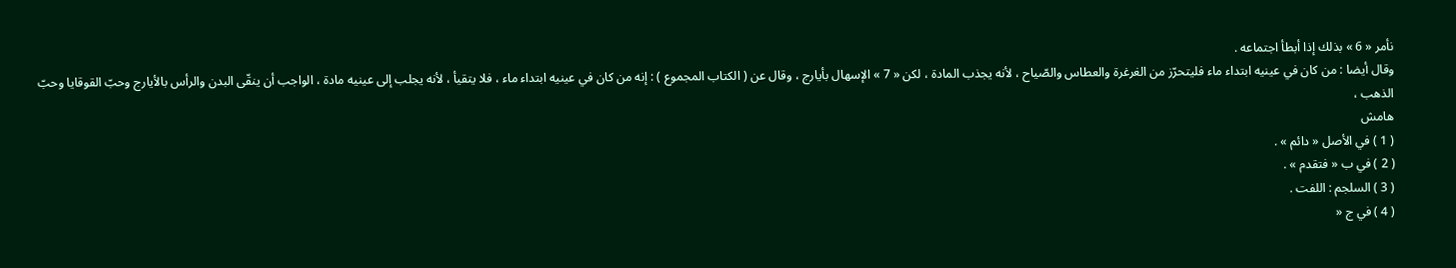نأمر « 6 » بذلك إذا أبطأ اجتماعه .
وقال أيضا : من كان في عينيه ابتداء ماء فليتحرّز من الغرغرة والعطاس والصّياح ، لأنه يجذب المادة ، لكن « 7 » الإسهال بأيارج ، وقال عن ( الكتاب المجموع ) : إنه من كان في عينيه ابتداء ماء ، فلا يتقيأ ، لأنه يجلب إلى عينيه مادة ، الواجب أن ينقّى البدن والرأس بالأيارج وحبّ القوقايا وحبّ الذهب ،
هامش
( 1 ) في الأصل « دائم » .
( 2 ) في ب « فتقدم » .
( 3 ) السلجم : اللفت .
( 4 ) في ج «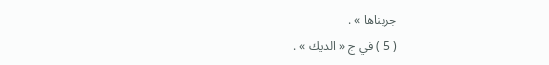جربناها » .
( 5 ) في ج « الديك » .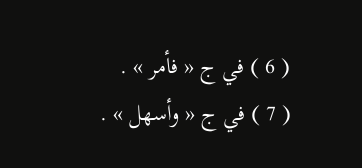( 6 ) في ج « فأمر » .
( 7 ) في ج « وأسهل » .